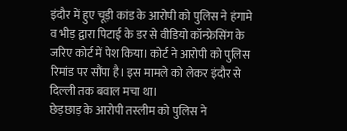इंदौर में हुए चूड़ी कांड के आरोपी को पुलिस ने हंगामे व भीड़ द्वारा पिटाई के डर से वीडियो कॉन्फ्रेसिंग के जरिए कोर्ट में पेश किया। कोर्ट ने आरोपी को पुलिस रिमांड पर सौंपा है। इस मामले को लेकर इंदौर से दिल्ली तक बवाल मचा था।
छेड़छाड़ के आरोपी तस्लीम को पुलिस ने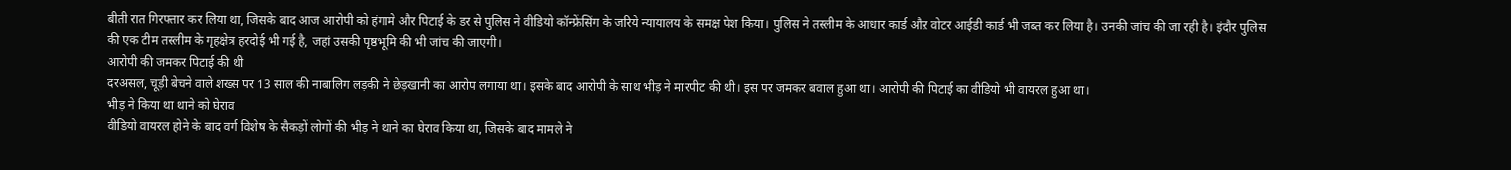बीती रात गिरफ्तार कर लिया था, जिसके बाद आज आरोपी को हंगामे और पिटाई के डर से पुलिस ने वीडियो कॉन्फ्रेंसिंग के जरिये न्यायालय के समक्ष पेश किया। पुलिस ने तस्लीम के आधार कार्ड औऱ वोटर आईडी कार्ड भी जब्त कर लिया है। उनकी जांच की जा रही है। इंदौर पुलिस की एक टीम तस्लीम के गृहक्षेत्र हरदोई भी गई है, जहां उसकी पृष्ठभूमि की भी जांच की जाएगी।
आरोपी की जमकर पिटाई की थी
दरअसल, चूड़ी बेचने वाले शख्स पर 13 साल की नाबालिग लड़की ने छेड़खानी का आरोप लगाया था। इसके बाद आरोपी के साथ भीड़ ने मारपीट की थी। इस पर जमकर बवाल हुआ था। आरोपी की पिटाई का वीडियो भी वायरल हुआ था।
भीड़ ने किया था थाने को घेराव
वीडियो वायरल होने के बाद वर्ग विशेष के सैकड़ों लोगों की भीड़ ने थाने का घेराव किया था, जिसके बाद मामले ने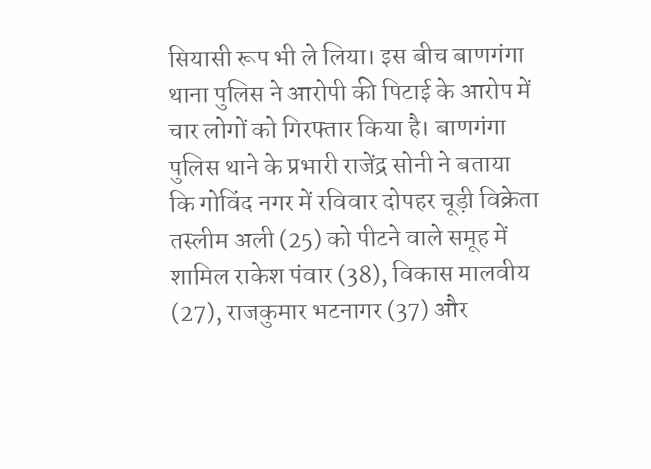सियासी रूप भी ले लिया। इस बीच बाणगंगा थाना पुलिस ने आरोपी की पिटाई के आरोप में चार लोगों को गिरफ्तार किया है। बाणगंगा पुलिस थाने के प्रभारी राजेंद्र सोनी ने बताया कि गोविंद नगर में रविवार दोपहर चूड़ी विक्रेता तस्लीम अली (25) को पीटने वाले समूह में शामिल राकेश पंवार (38), विकास मालवीय (27), राजकुमार भटनागर (37) और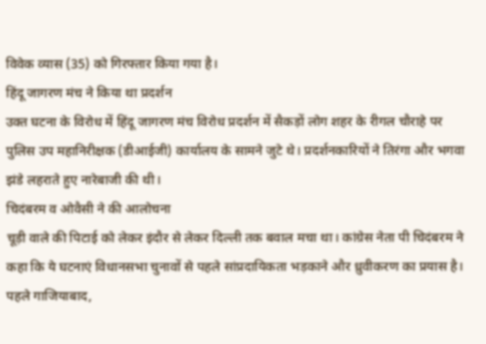विवेक व्यास (35) को गिरफ्तार किया गया है।
हिंदू जागरण मंच ने किया था प्रदर्शन
उक्त घटना के विरोध में हिंदू जागरण मंच विरोध प्रदर्शन में सैकड़ों लोग शहर के रीगल चौराहे पर पुलिस उप महानिरीक्षक (डीआईजी) कार्यालय के सामने जुटे थे। प्रदर्शनकारियों ने तिरंगा और भगवा झंडे लहराते हुए नारेबाजी की थी।
चिदंबरम व ओवैसी ने की आलोचना
चूड़ी वाले की पिटाई को लेकर इंदौर से लेकर दिल्ली तक बवाल मचा था। कांग्रेस नेता पी चिदंबरम ने कहा कि ये घटनाएं विधानसभा चुनावों से पहले सांप्रदायिकता भड़काने और ध्रुवीकरण का प्रयास है। पहले गाजियाबाद,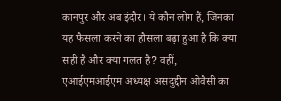कानपुर और अब इंदौर। ये कौन लोग हैं, जिनका यह फैसला करने का हौसला बढ़ा हुआ है कि क्या सही है और क्या गलत है? वहीं, एआईएमआईएम अध्यक्ष असदुद्दीन ओवैसी का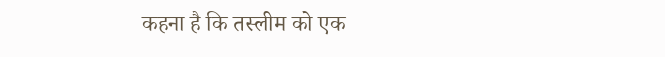कहना है कि तस्लीम को एक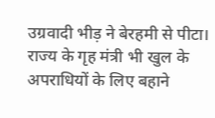उग्रवादी भीड़ ने बेरहमी से पीटा। राज्य के गृह मंत्री भी खुल के अपराधियों के लिए बहाने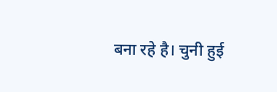बना रहे है। चुनी हुई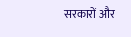सरकारों और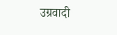उग्रवादी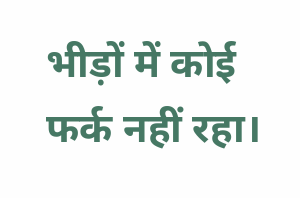भीड़ों में कोई फर्क नहीं रहा।